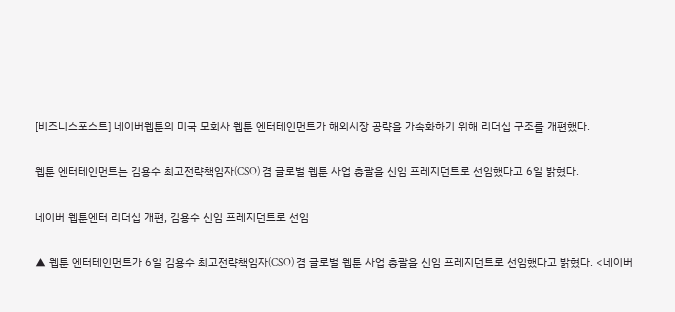[비즈니스포스트] 네이버웹툰의 미국 모회사 웹툰 엔터테인먼트가 해외시장 공략을 가속화하기 위해 리더십 구조를 개편했다.

웹툰 엔터테인먼트는 김용수 최고전략책임자(CSO) 겸 글로벌 웹툰 사업 총괄을 신임 프레지던트로 선임했다고 6일 밝혔다.

네이버 웹툰엔터 리더십 개편, 김용수 신임 프레지던트로 선임

▲ 웹툰 엔터테인먼트가 6일 김용수 최고전략책임자(CSO) 겸 글로벌 웹툰 사업 총괄을 신임 프레지던트로 선임했다고 밝혔다. <네이버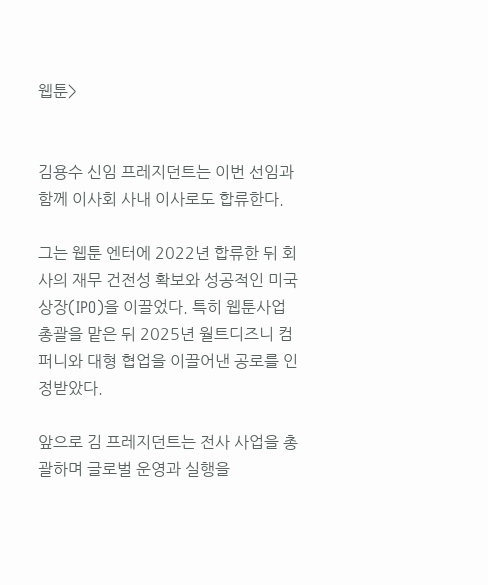웹툰>


김용수 신임 프레지던트는 이번 선임과 함께 이사회 사내 이사로도 합류한다.

그는 웹툰 엔터에 2022년 합류한 뒤 회사의 재무 건전성 확보와 성공적인 미국 상장(IPO)을 이끌었다. 특히 웹툰사업 총괄을 맡은 뒤 2025년 월트디즈니 컴퍼니와 대형 협업을 이끌어낸 공로를 인정받았다.

앞으로 김 프레지던트는 전사 사업을 총괄하며 글로벌 운영과 실행을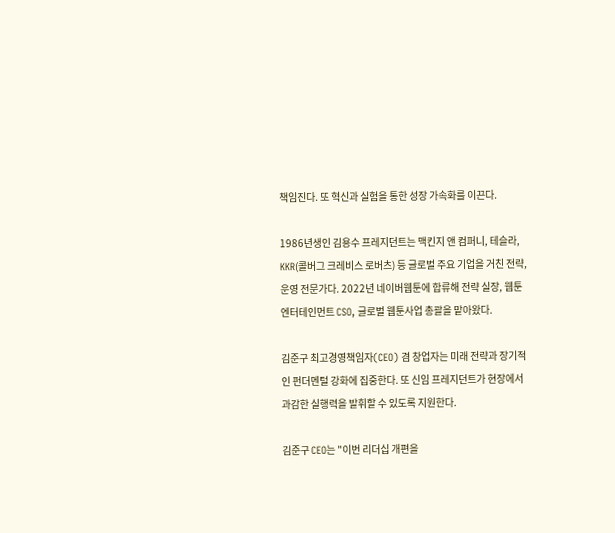책임진다. 또 혁신과 실험을 통한 성장 가속화를 이끈다.

1986년생인 김용수 프레지던트는 맥킨지 앤 컴퍼니, 테슬라, KKR(콜버그 크레비스 로버츠) 등 글로벌 주요 기업을 거친 전략, 운영 전문가다. 2022년 네이버웹툰에 합류해 전략 실장, 웹툰 엔터테인먼트 CSO, 글로벌 웹툰사업 총괄을 맡아왔다.

김준구 최고경영책임자(CEO) 겸 창업자는 미래 전략과 장기적인 펀더멘털 강화에 집중한다. 또 신임 프레지던트가 현장에서 과감한 실행력을 발휘할 수 있도록 지원한다.

김준구 CEO는 "이번 리더십 개편을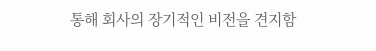통해 회사의 장기적인 비전을 견지함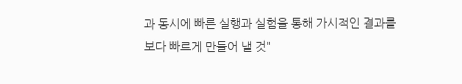과 동시에 빠른 실행과 실험을 통해 가시적인 결과를 보다 빠르게 만들어 낼 것"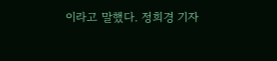이라고 말했다. 정희경 기자